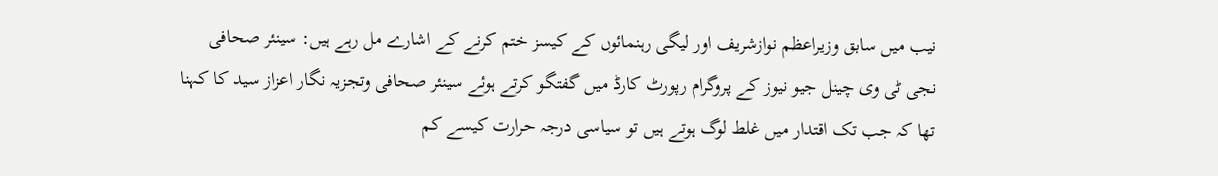نیب میں سابق وزیراعظم نوازشریف اور لیگی رہنمائوں کے کیسز ختم کرنے کے اشارے مل رہے ہیں: سینئر صحافی
نجی ٹی وی چینل جیو نیوز کے پروگرام رپورٹ کارڈ میں گفتگو کرتے ہوئے سینئر صحافی وتجزیہ نگار اعزاز سید کا کہنا تھا کہ جب تک اقتدار میں غلط لوگ ہوتے ہیں تو سیاسی درجہ حرارت کیسے کم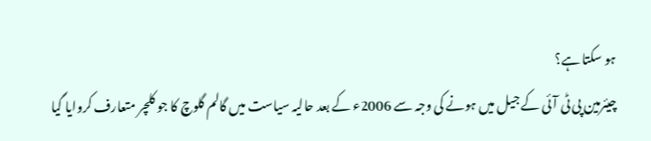ہو سکتا ہے؟
چیئرمین پی ٹی آئی کے جیل میں ہونے کی وجہ سے 2006ء کے بعد حالیہ سیاست میں گالم گلوچ کا جو کلچر متعارف کروایا گیا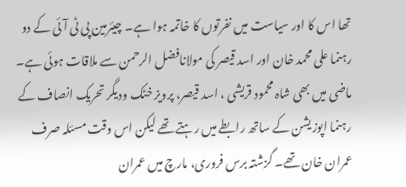تھا اس کا اور سیاست میں نفرتوں کا خاتمہ ہوا ہے۔ چیئرمین پی ٹی آئی کے دو رہنما علی محمد خان اور اسد قیصر کی مولانافضل الرحمن سے ملاقات ہوئی ہے۔
ماضی میں بھی شاہ محمود قریشی ، اسد قیصر، پرویز خٹک ودیگر تحریک انصاف کے رہنما اپوزیشن کے ساتھ رابطے میں رہتے تھے لیکن اس وقت مسئلہ صرف عمران خان تھے۔ گزشتہ برس فروری، مارچ میں عمران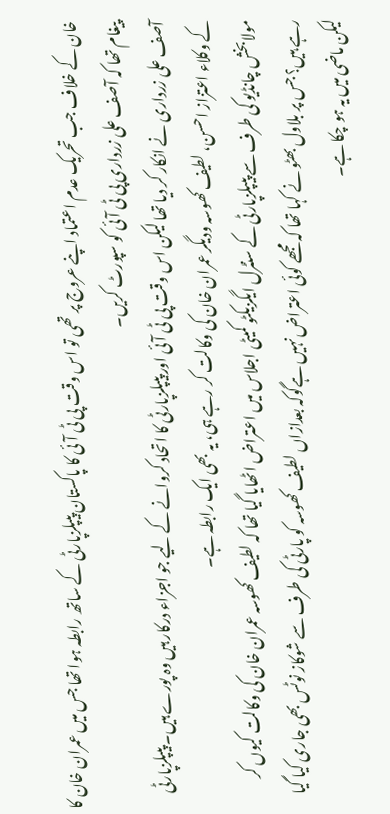خان کے خلاف جب تحریک عدم اعتماد اپنے عروج پر تھی تو اس وقت پی ٹی آئی کا پاکستان پیپلزپارٹی کے ساتھ رابطہ ہوا تھا جس میں عمران خان کا پیغام تھا کہ آصف علی زرداری پی ٹی آئی کو سپورٹ کریں۔
آصف علی زرداری نے انکار کر دیا تھا لیکن اس وقت پی ٹی آئی اور پیپلزپارٹی کا اتحاد کروانے کے لیے جو اجزاء درکار ہیں وہ پورے ہیں۔ پیپلزپارٹی کے وکلاء اعتزاز احسن، لطیف کھوسہ ودیگر عمران خان کی وکالت کر رہے ہی، یہ بھی ایک رابطہ ہے۔
مولابخش چانڈیو کی طرف سے پیپلزپارٹی کے سنٹرل ایگزیکٹو کمیٹی اجلاس میں اعتراض اٹھایا گیا تھا کہ لطیف کھوسہ عمران خان کی وکالت کیوں کر رہے ہیں؟ جس پر بلاول بھٹو نے کہا تھا کہ مجھے کوئی اعتراض نہیں ہےگوکہ بعدازاں لطیف کھوسہ کو پارٹی کی طرف سے شوکاز نوٹس بھی جاری کیا گیا لیکن ماضی میں یہ ہو چکا ہے۔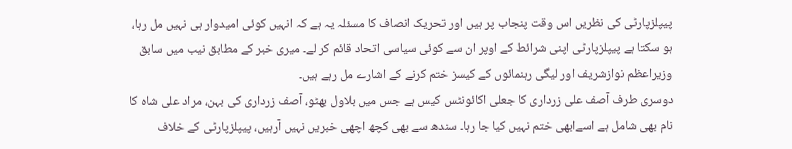پیپلزپارٹی کی نظریں اس وقت پنجاب پر ہیں اور تحریک انصاف کا مسئلہ یہ ہے کہ انہیں کوئی امیدوار ہی نہیں مل رہا، ہو سکتا ہے پیپلزپارٹی اپنی شرائط کے اوپر ان سے کوئی سیاسی اتحاد قائم کر لے۔ میری خبر کے مطابق نیب میں سابق وزیراعظم نوازشریف اور لیگی رہنمائوں کے کیسز ختم کرنے کے اشارے مل رہے ہیں۔
دوسری طرف آصف علی زرداری کا جعلی اکائونٹس کیس ہے جس میں بلاول بھٹو، آصف زرداری کی بہن، مراد علی شاہ کا نام بھی شامل ہے اسےابھی ختم نہیں کیا جا رہا۔ سندھ سے بھی کچھ اچھی خبریں نہیں آرہیں، پیپلزپارٹی کے خلاف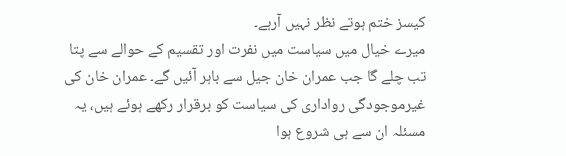کیسز ختم ہوتے نظر نہیں آرہے۔
میرے خیال میں سیاست میں نفرت اور تقسیم کے حوالے سے پتا تب چلے گا جب عمران خان جیل سے باہر آئیں گے۔ عمران خان کی غیرموجودگی رواداری کی سیاست کو برقرار رکھے ہوئے ہیں، یہ مسئلہ ان سے ہی شروع ہوا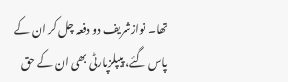تھا۔ نوازشریف دو دفعہ چل کر ان کے پاس گئے، پیپلزپارٹی بھی ان کے حق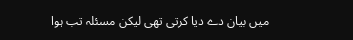میں بیان دے دیا کرتی تھی لیکن مسئلہ تب ہوا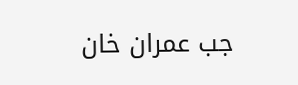جب عمران خان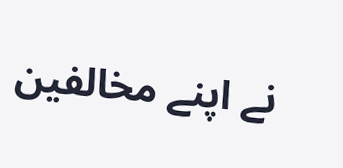نے اپنے مخالفین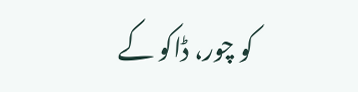کو چور، ڈاکو کے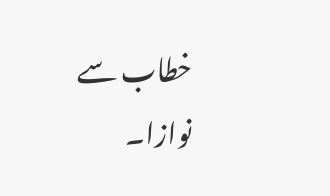خطاب سے نوازا۔